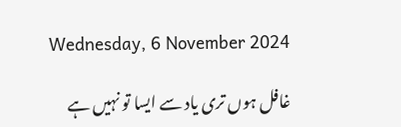Wednesday, 6 November 2024

غافل ہوں تری یاد سے ایسا تو نہیں ہے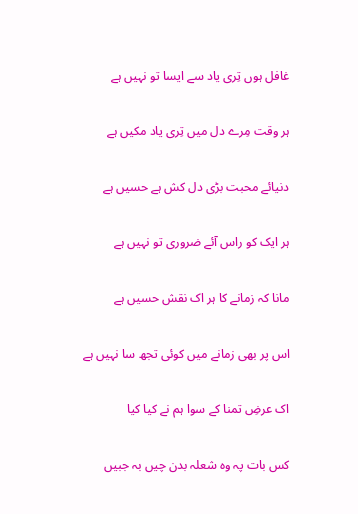غافل ہوں تِری یاد سے ایسا تو نہیں ہے

ہر وقت مِرے دل میں تِری یاد مکیں ہے

دنیائے محبت بڑی دل کش ہے حسیں ہے

ہر ایک کو راس آئے ضروری تو نہیں ہے

مانا کہ زمانے کا ہر اک نقش حسیں ہے

اس پر بھی زمانے میں کوئی تجھ سا نہیں ہے

اک عرضِ تمنا کے سوا ہم نے کیا کیا

کس بات پہ وہ شعلہ بدن چیں بہ جبیں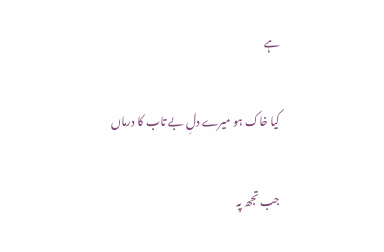ہے

کیا خاک ہو میرے دلِ بے تاب کا درماں

جب تجھ پہ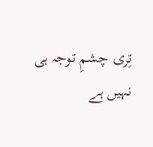تِری چشمِ توجہ ہی نہیں ہے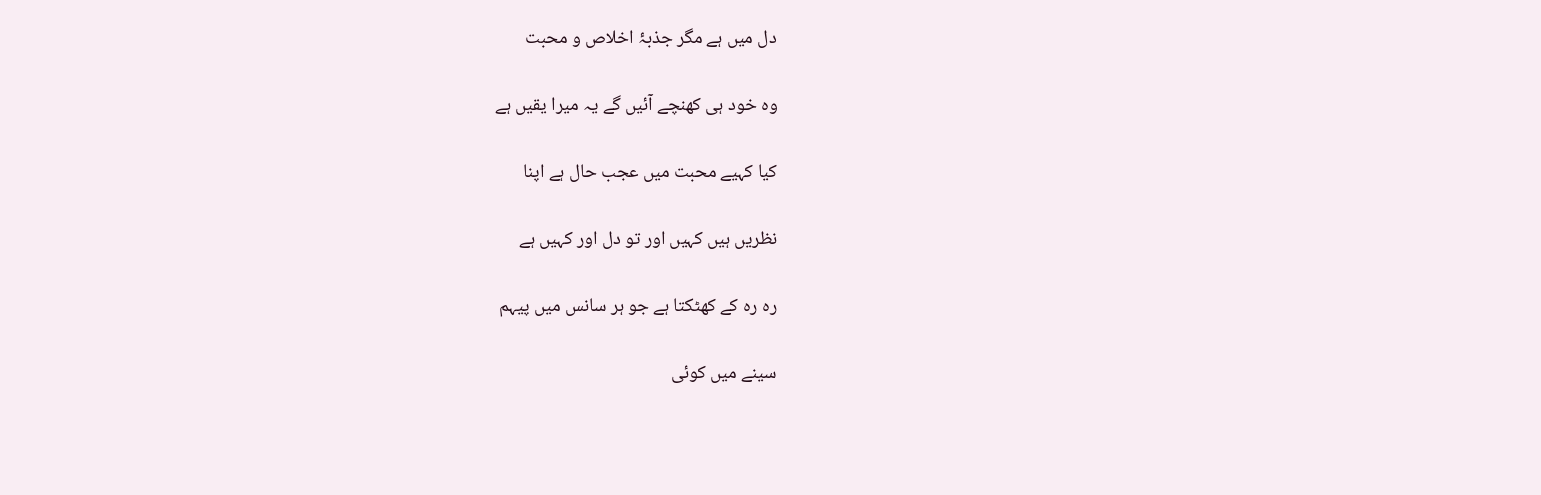دل میں ہے مگر جذبۂ اخلاص و محبت

وہ خود ہی کھنچے آئیں گے یہ میرا یقیں ہے

کیا کہیے محبت میں عجب حال ہے اپنا

نظریں ہیں کہیں اور تو دل اور کہیں ہے

رہ رہ کے کھٹکتا ہے جو ہر سانس میں پیہم

سینے میں کوئی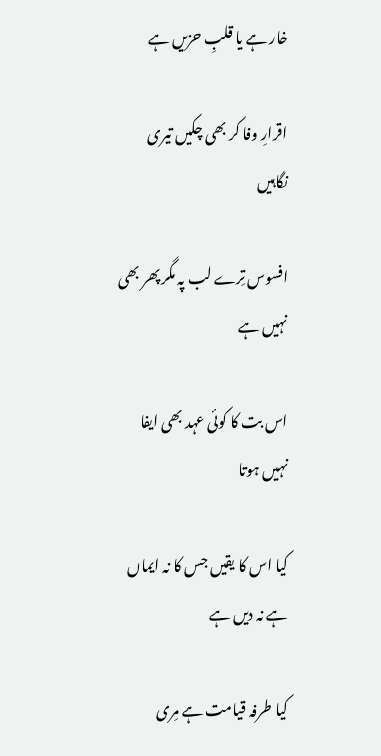خار ہے یا قلبِ حزیں ہے

اقرارِ وفا کر بھی چکیں تیری نگاہیں

افسوس تِرے لب پہ مگر پھر بھی نہیں ہے

اس بت کا کوئی عہد بھی ایفا نہیں ہوتا

کیا اس کا یقیں جس کا نہ ایماں ہے نہ دیں ہے

کیا طرفہ قیامت ہے مِری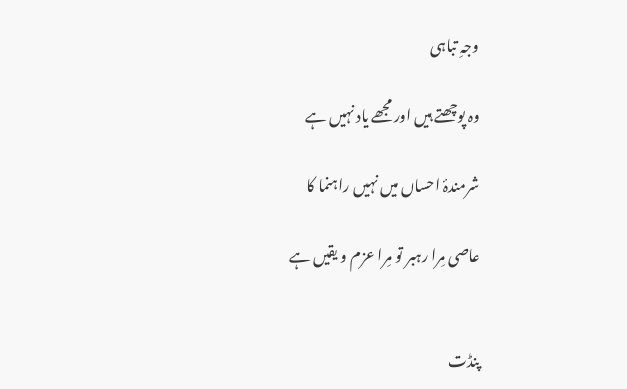وجہِ تباہی

وہ پوچھتے ہیں اور مجھے یاد نہیں ہے

شرمندۂ احساں میں نہیں راہنما کا

عاصی مِرا رہبر تو مِرا عزم و یقیں ہے


پنڈت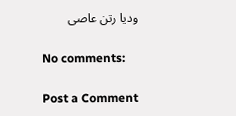ودیا رتن عاصی

No comments:

Post a Comment